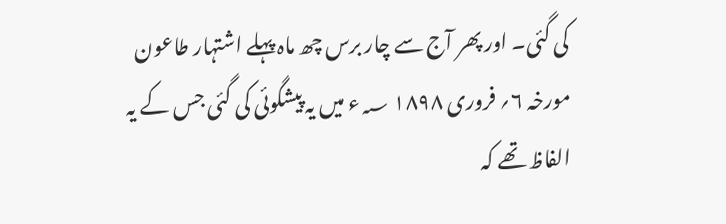کی گئی۔ اور پھر آج سے چار برس چھ ماہ پہلے اشتہار طاعون مورخہ ۶؍ فروری ۱۸۹۸ ؁ء میں یہ پیشگوئی کی گئی جس کے یہ الفاظ تھے کہ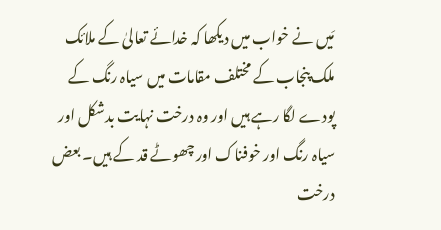مَیں نے خواب میں دیکھا کہ خدائے تعالیٰ کے ملائک ملک پنجاب کے مختلف مقامات میں سیاہ رنگ کے پودے لگا رہے ہیں اور وہ درخت نہایت بدشکل اور سیاہ رنگ اور خوفناک اور چھوٹے قد کے ہیں۔ بعض درخت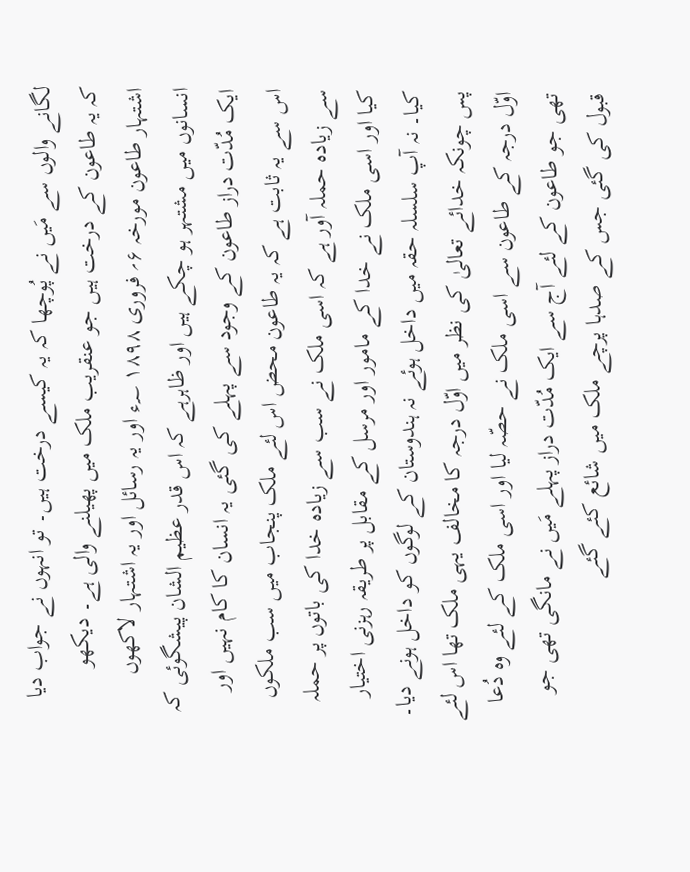لگانے والوں سے مَیں نے پُوچھا کہ یہ کیسے درخت ہیں۔ تو انہوں نے جواب دیا کہ یہ طاعون کے درخت ہیں جو عنقریب ملک میں پھیلنے والی ہے۔ دیکھو اشتہار طاعون مورخہ ۶؍ فروری ۱۸۹۸ ؁ء اور یہ رسائل اور یہ اشتہار لاکھوں انسانوں میں مشتہر ہو چکے ہیں اور ظاہرہے کہ اس قدر عظیم الشان پیشگوئی کہ ایک مُدّت دراز طاعون کے وجود سے پہلے کی گئی یہ انسان کا کام نہیں اور اس سے یہ ثابت ہے کہ یہ طاعون محض اس لئے ملک پنجاب میں سب ملکوں سے زیادہ حملہ آور ہے کہ اسی ملک نے سب سے زیادہ خدا کی باتوں پر حملہ کیا اور اسی ملک نے خدا کے مامور اور مرسل کے مقابل پر طریقہ رہزنی اختیار کیا۔ نہ آپ سلسلہ حقہ میں داخل ہوئے نہ ہندوستان کے لوگوں کو داخل ہونے دیا۔ پس چونکہ خدائے تعالیٰ کی نظر میں اوّل درجہ کا مخالف یہی ملک تھا اس لئے اوّل درجہ کے طاعون سے اسی ملک نے حصّہ لیا اور اسی ملک کے لئے وہ دُعا تھی جو طاعون کے لئے آج سے ایک مُدّت دراز پہلے مَیں نے مانگی تھی جو قبول کی گئی جس کے صدہا پرچے ملک میں شائع کئے گئے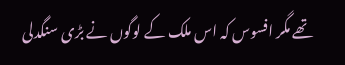تھے مگر افسوس کہ اس ملک کے لوگوں نے بڑی سنگدلی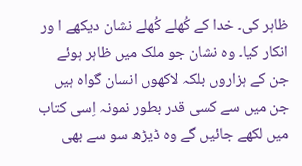ظاہر کی۔ خدا کے کُھلے کُھلے نشان دیکھے ا ور انکار کیا۔ وہ نشان جو ملک میں ظاہر ہوئے جن کے ہزاروں بلکہ لاکھوں انسان گواہ ہیں جن میں سے کسی قدر بطور نمونہ اِسی کتاب میں لکھے جائیں گے وہ ڈیڑھ سو سے بھی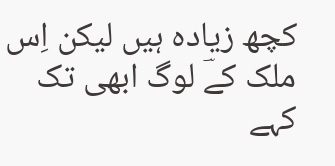کچھ زیادہ ہیں لیکن اِس ملک کےؔ لوگ ابھی تک کہے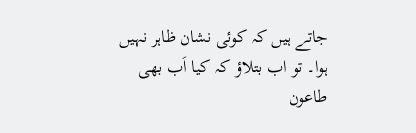جاتے ہیں کہ کوئی نشان ظاہر نہیں ہوا۔ تو اب بتلاؤ کہ کیا اَب بھی طاعون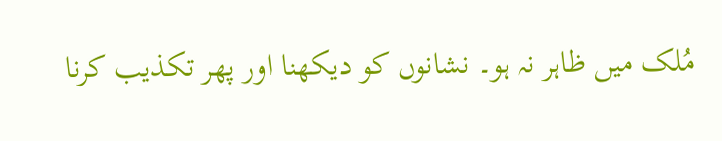مُلک میں ظاہر نہ ہو۔ نشانوں کو دیکھنا اور پھر تکذیب کرنا